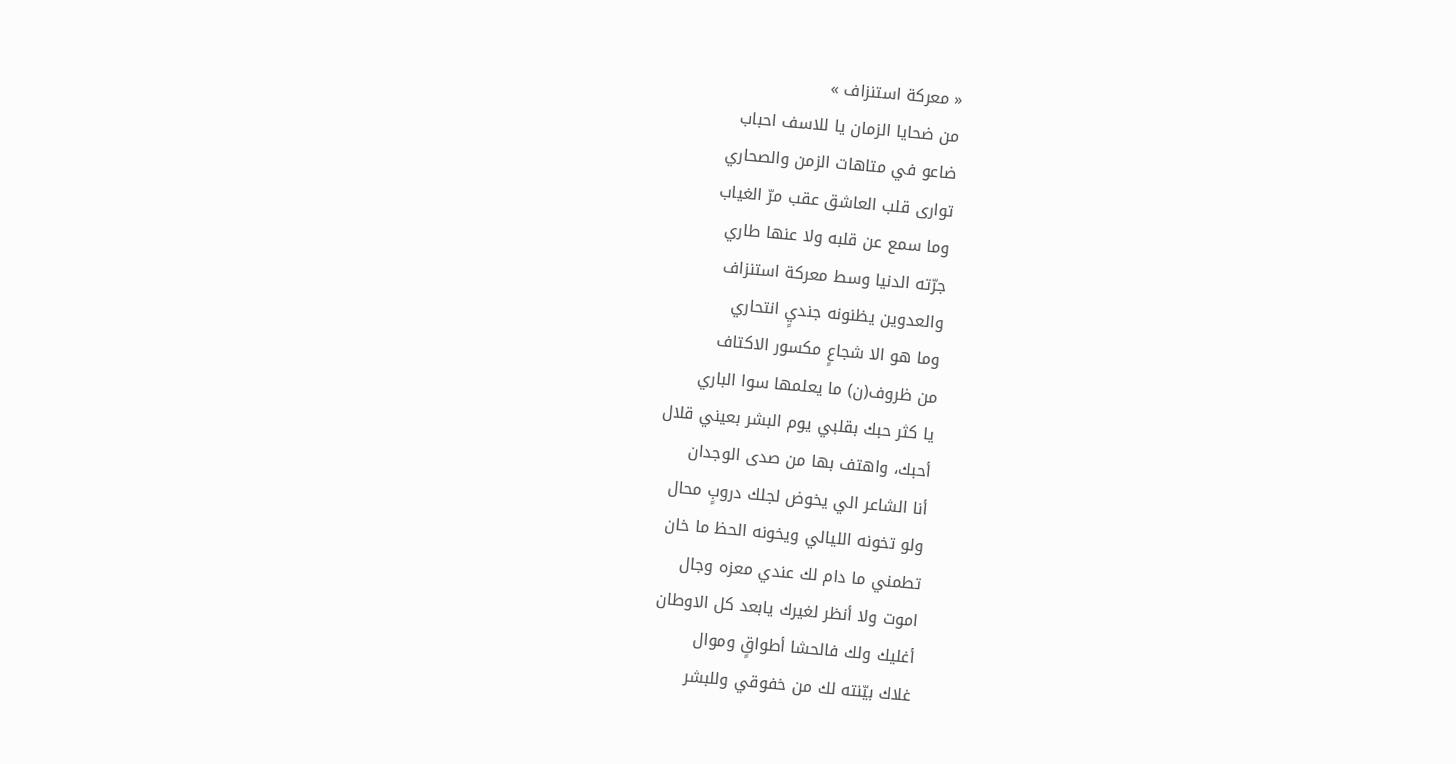« معركة استنزاف »
من ضحايا الزمان يا للاسف احباب
ضاعو في متاهات الزمن والصحاري
توارى قلب العاشق عقب مرّ الغياب
وما سمع عن قلبه ولا عنها طاري
جرّته الدنيا وسط معركة استنزاف
والعدوين يظنونه جنديٍ انتحاري
وما هو الا شجاعٍ مكسور الاكتاف
من ظروف(ن) ما يعلمها سوا الباري
يا كثر حبك بقلبي يوم البشر بعيني قلال
أحبك، واهتف بها من صدى الوجدان
أنا الشاعر الي يخوض لجلك دروبٍ محال
ولو تخونه الليالي ويخونه الحظ ما خان
تطمني ما دام لك عندي معزه وجال
اموت ولا أنظر لغيرك يابعد كل الاوطان
أغليك ولك فالحشا أطواقٍ وموال
غلاك بيّنته لك من خفوقي وللبشر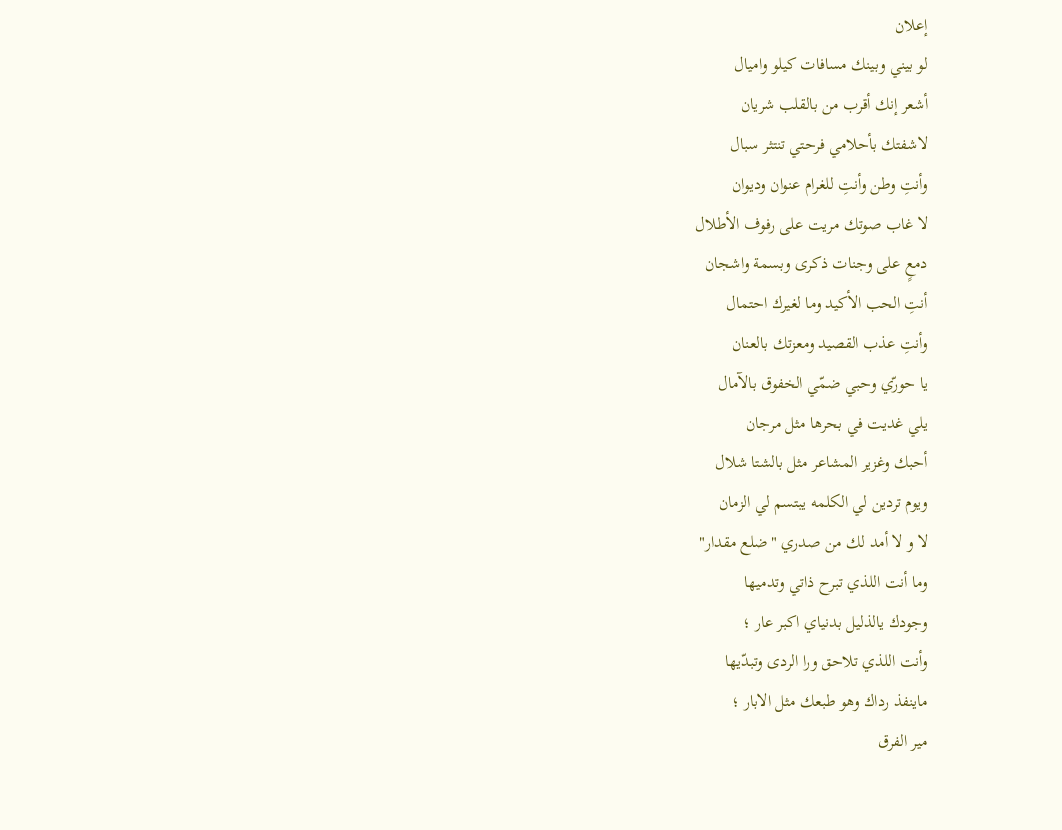إعلان
لو بيني وبينك مسافات كيلو واميال
أشعر إنك أقرب من بالقلب شريان
لاشفتك بأحلامي فرحتي تنتثر سبال
وأنتِ وطن وأنتِ للغرام عنوان وديوان
لا غاب صوتك مريت على رفوف الأطلال
دمعٍ على وجنات ذكرى وبسمة واشجان
أنتِ الحب الأكيد وما لغيرك احتمال
وأنتِ عذب القصيد ومعزتك بالعنان
يا حورّي وحبي ضمّي الخفوق بالآمال
يلي غديت في بحرها مثل مرجان
أحبك وغزير المشاعر مثل بالشتا شلال
ويوم تردين لي الكلمه يبتسم لي الزمان
لا و لا أمد لك من صدري "ضلع مقدار"
وما أنت اللذي تبرح ذاتي وتدميها
وجودك يالذليل بدنياي اكبر عار ؛
وأنت اللذي تلاحق ورا الردى وتبدّيها
ماينفذ رداك وهو طبعك مثل الابار ؛
مير الفرق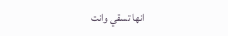انها تسقي وانت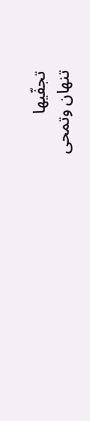تجفّيها
تنهان وتمحى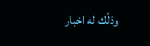وذلّك له اخبار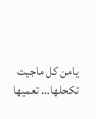يامن كل ماجيت تكحلها… تعميها